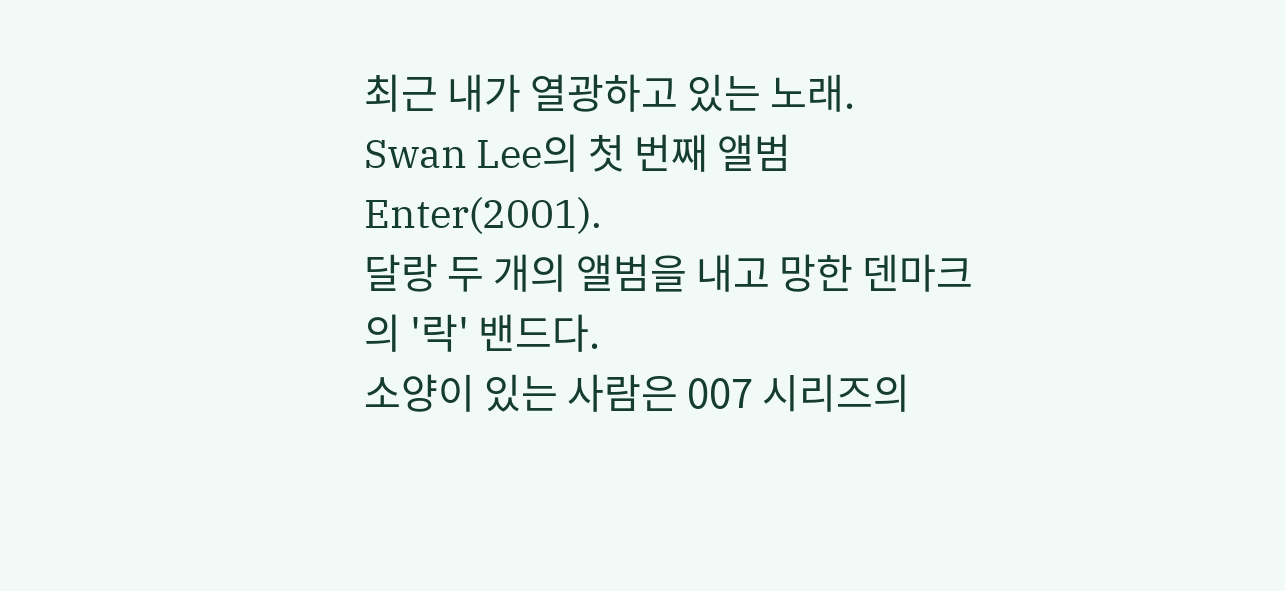최근 내가 열광하고 있는 노래.
Swan Lee의 첫 번째 앨범 Enter(2001).
달랑 두 개의 앨범을 내고 망한 덴마크의 '락' 밴드다.
소양이 있는 사람은 007 시리즈의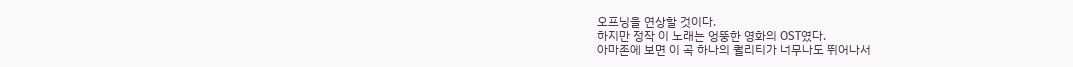오프닝을 연상할 것이다.
하지만 정작 이 노래는 엉뚱한 영화의 OST였다.
아마존에 보면 이 곡 하나의 퀄리티가 너무나도 뛰어나서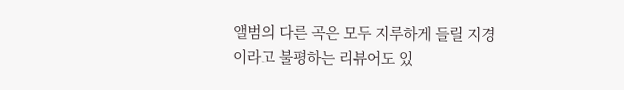앨범의 다른 곡은 모두 지루하게 들릴 지경이라고 불평하는 리뷰어도 있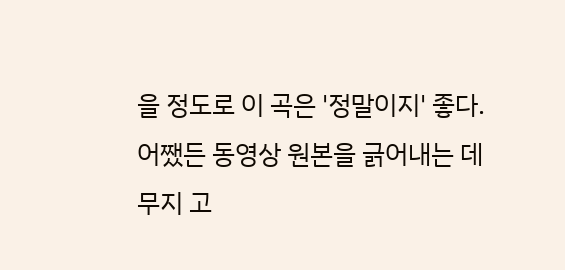을 정도로 이 곡은 '정말이지' 좋다.
어쨌든 동영상 원본을 긁어내는 데 무지 고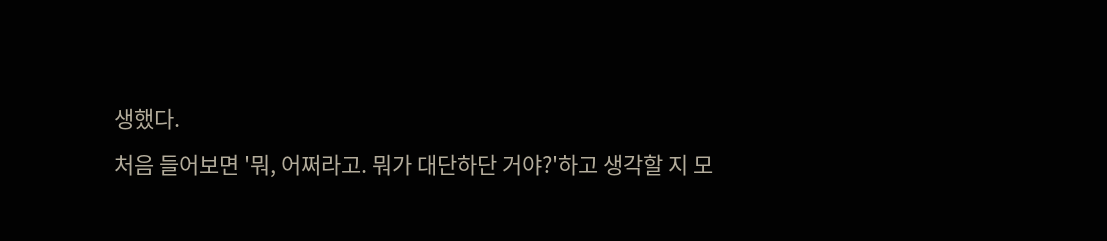생했다.
처음 들어보면 '뭐, 어쩌라고. 뭐가 대단하단 거야?'하고 생각할 지 모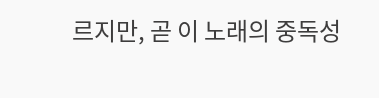르지만, 곧 이 노래의 중독성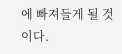에 빠져들게 될 것이다.